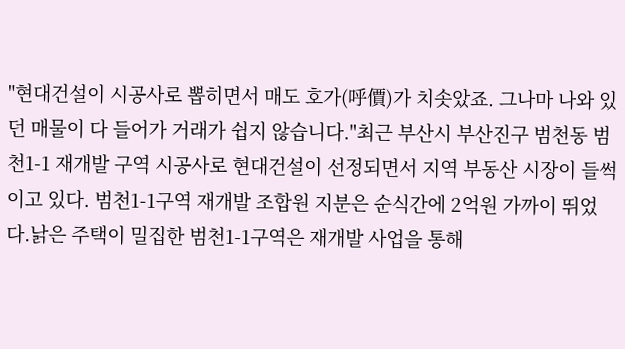"현대건설이 시공사로 뽑히면서 매도 호가(呼價)가 치솟았죠. 그나마 나와 있던 매물이 다 들어가 거래가 쉽지 않습니다."최근 부산시 부산진구 범천동 범천1-1 재개발 구역 시공사로 현대건설이 선정되면서 지역 부동산 시장이 들썩이고 있다. 범천1-1구역 재개발 조합원 지분은 순식간에 2억원 가까이 뛰었다.낡은 주택이 밀집한 범천1-1구역은 재개발 사업을 통해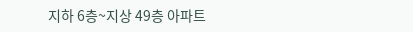지하 6층~지상 49층 아파트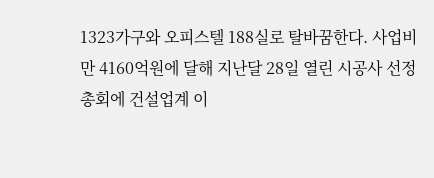1323가구와 오피스텔 188실로 탈바꿈한다. 사업비만 4160억원에 달해 지난달 28일 열린 시공사 선정 총회에 건설업계 이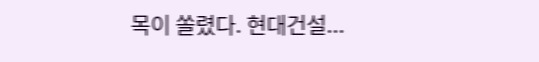목이 쏠렸다. 현대건설...